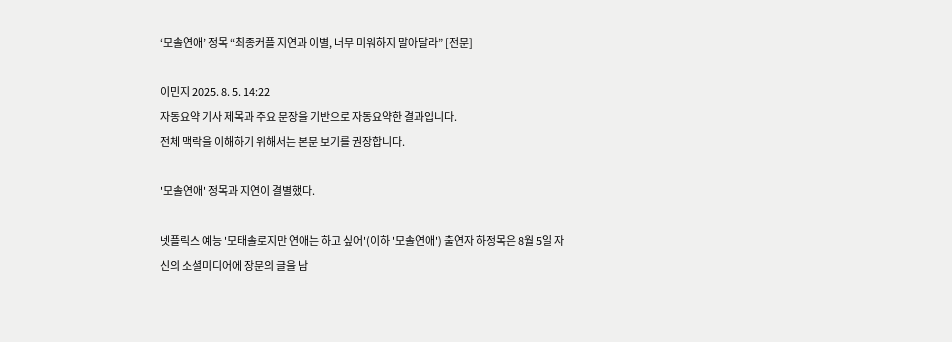‘모솔연애’ 정목 “최종커플 지연과 이별, 너무 미워하지 말아달라” [전문]

이민지 2025. 8. 5. 14:22
자동요약 기사 제목과 주요 문장을 기반으로 자동요약한 결과입니다.
전체 맥락을 이해하기 위해서는 본문 보기를 권장합니다.

'모솔연애' 정목과 지연이 결별했다.

넷플릭스 예능 '모태솔로지만 연애는 하고 싶어'(이하 '모솔연애') 출연자 하정목은 8월 5일 자신의 소셜미디어에 장문의 글을 남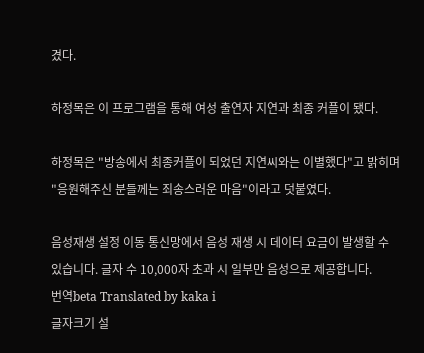겼다.

하정목은 이 프로그램을 통해 여성 출연자 지연과 최종 커플이 됐다.

하정목은 "방송에서 최종커플이 되었던 지연씨와는 이별했다"고 밝히며 "응원해주신 분들께는 죄송스러운 마음"이라고 덧붙였다.

음성재생 설정 이동 통신망에서 음성 재생 시 데이터 요금이 발생할 수 있습니다. 글자 수 10,000자 초과 시 일부만 음성으로 제공합니다.
번역beta Translated by kaka i
글자크기 설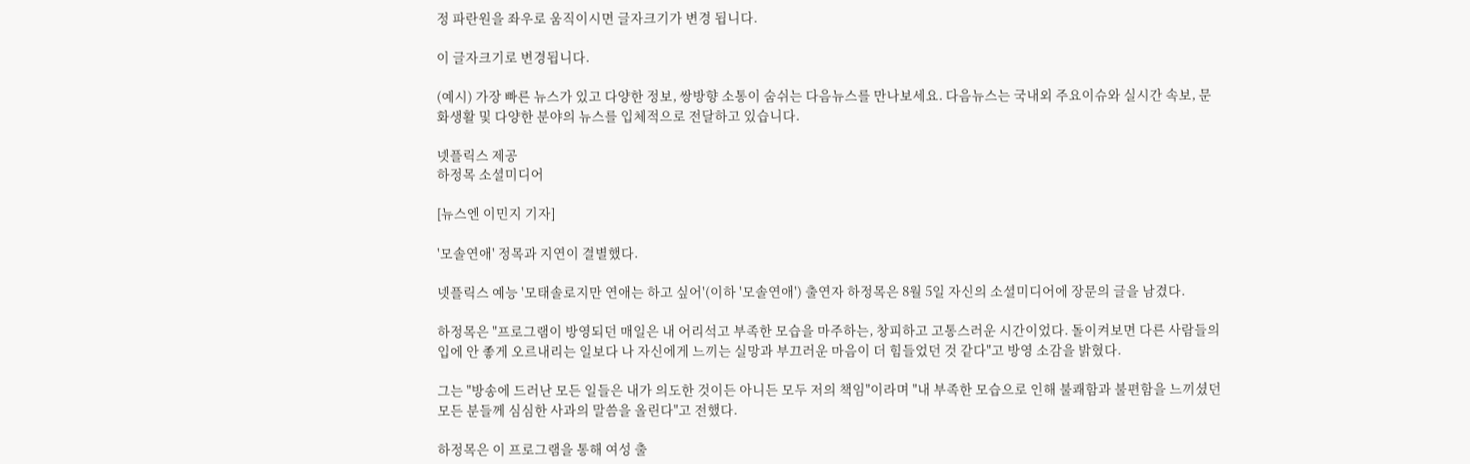정 파란원을 좌우로 움직이시면 글자크기가 변경 됩니다.

이 글자크기로 변경됩니다.

(예시) 가장 빠른 뉴스가 있고 다양한 정보, 쌍방향 소통이 숨쉬는 다음뉴스를 만나보세요. 다음뉴스는 국내외 주요이슈와 실시간 속보, 문화생활 및 다양한 분야의 뉴스를 입체적으로 전달하고 있습니다.

넷플릭스 제공
하정목 소셜미디어

[뉴스엔 이민지 기자]

'모솔연애' 정목과 지연이 결별했다.

넷플릭스 예능 '모태솔로지만 연애는 하고 싶어'(이하 '모솔연애') 출연자 하정목은 8월 5일 자신의 소셜미디어에 장문의 글을 남겼다.

하정목은 "프로그램이 방영되던 매일은 내 어리석고 부족한 모습을 마주하는, 창피하고 고통스러운 시간이었다. 돌이켜보면 다른 사람들의 입에 안 좋게 오르내리는 일보다 나 자신에게 느끼는 실망과 부끄러운 마음이 더 힘들었던 것 같다"고 방영 소감을 밝혔다.

그는 "방송에 드러난 모든 일들은 내가 의도한 것이든 아니든 모두 저의 책임"이라며 "내 부족한 모습으로 인해 불쾌함과 불편함을 느끼셨던 모든 분들께 심심한 사과의 말씀을 올린다"고 전했다.

하정목은 이 프로그램을 통해 여성 출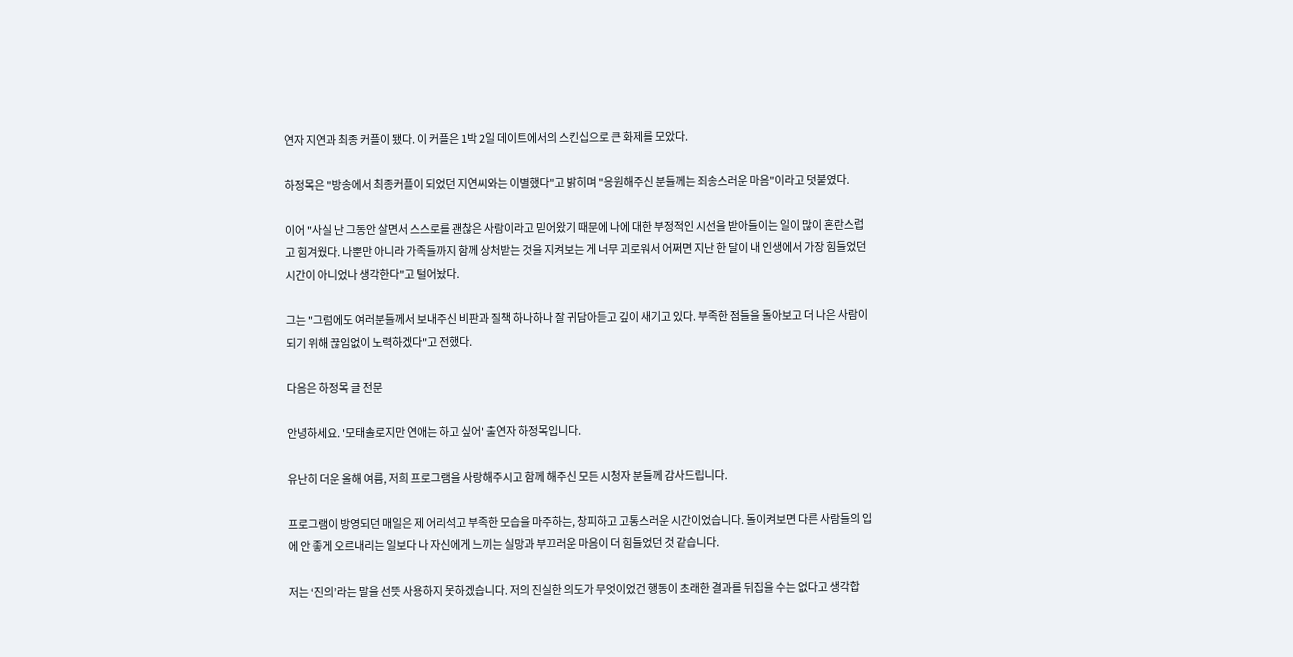연자 지연과 최종 커플이 됐다. 이 커플은 1박 2일 데이트에서의 스킨십으로 큰 화제를 모았다.

하정목은 "방송에서 최종커플이 되었던 지연씨와는 이별했다"고 밝히며 "응원해주신 분들께는 죄송스러운 마음"이라고 덧붙였다.

이어 "사실 난 그동안 살면서 스스로를 괜찮은 사람이라고 믿어왔기 때문에 나에 대한 부정적인 시선을 받아들이는 일이 많이 혼란스럽고 힘겨웠다. 나뿐만 아니라 가족들까지 함께 상처받는 것을 지켜보는 게 너무 괴로워서 어쩌면 지난 한 달이 내 인생에서 가장 힘들었던 시간이 아니었나 생각한다"고 털어놨다.

그는 "그럼에도 여러분들께서 보내주신 비판과 질책 하나하나 잘 귀담아듣고 깊이 새기고 있다. 부족한 점들을 돌아보고 더 나은 사람이 되기 위해 끊임없이 노력하겠다"고 전했다.

다음은 하정목 글 전문

안녕하세요. '모태솔로지만 연애는 하고 싶어' 출연자 하정목입니다.

유난히 더운 올해 여름, 저희 프로그램을 사랑해주시고 함께 해주신 모든 시청자 분들께 감사드립니다.

프로그램이 방영되던 매일은 제 어리석고 부족한 모습을 마주하는, 창피하고 고통스러운 시간이었습니다. 돌이켜보면 다른 사람들의 입에 안 좋게 오르내리는 일보다 나 자신에게 느끼는 실망과 부끄러운 마음이 더 힘들었던 것 같습니다.

저는 ‘진의’라는 말을 선뜻 사용하지 못하겠습니다. 저의 진실한 의도가 무엇이었건 행동이 초래한 결과를 뒤집을 수는 없다고 생각합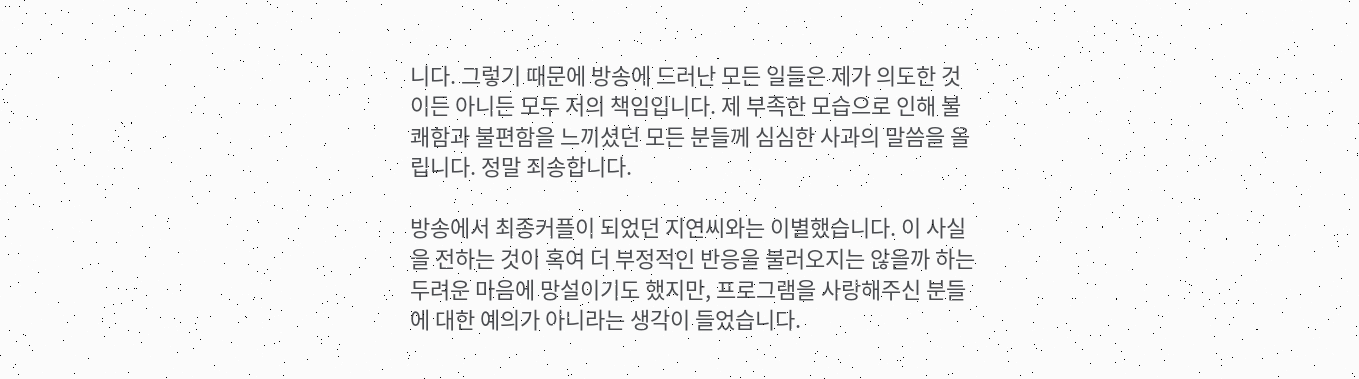니다. 그렇기 때문에 방송에 드러난 모든 일들은 제가 의도한 것이든 아니든 모두 저의 책임입니다. 제 부족한 모습으로 인해 불쾌함과 불편함을 느끼셨던 모든 분들께 심심한 사과의 말씀을 올립니다. 정말 죄송합니다.

방송에서 최종커플이 되었던 지연씨와는 이별했습니다. 이 사실을 전하는 것이 혹여 더 부정적인 반응을 불러오지는 않을까 하는 두려운 마음에 망설이기도 했지만, 프로그램을 사랑해주신 분들에 대한 예의가 아니라는 생각이 들었습니다.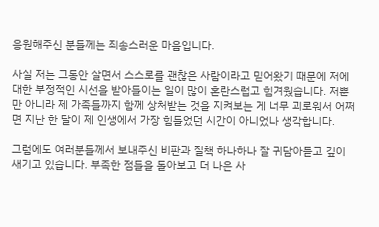응원해주신 분들께는 죄송스러운 마음입니다.

사실 저는 그동안 살면서 스스로를 괜찮은 사람이라고 믿어왔기 때문에 저에 대한 부정적인 시선을 받아들이는 일이 많이 혼란스럽고 힘겨웠습니다. 저뿐만 아니라 제 가족들까지 함께 상처받는 것을 지켜보는 게 너무 괴로워서 어쩌면 지난 한 달이 제 인생에서 가장 힘들었던 시간이 아니었나 생각합니다.

그럼에도 여러분들께서 보내주신 비판과 질책 하나하나 잘 귀담아듣고 깊이 새기고 있습니다. 부족한 점들을 돌아보고 더 나은 사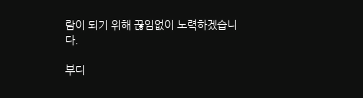람이 되기 위해 끊임없이 노력하겠습니다.

부디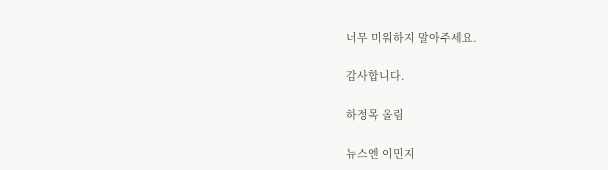너무 미워하지 말아주세요.

감사합니다.

하정목 올림

뉴스엔 이민지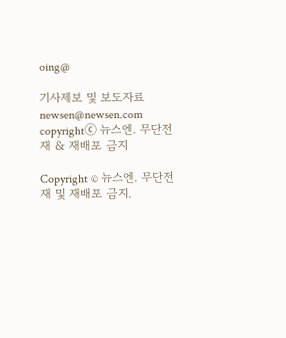oing@

기사제보 및 보도자료 newsen@newsen.com copyrightⓒ 뉴스엔. 무단전재 & 재배포 금지

Copyright © 뉴스엔. 무단전재 및 재배포 금지.